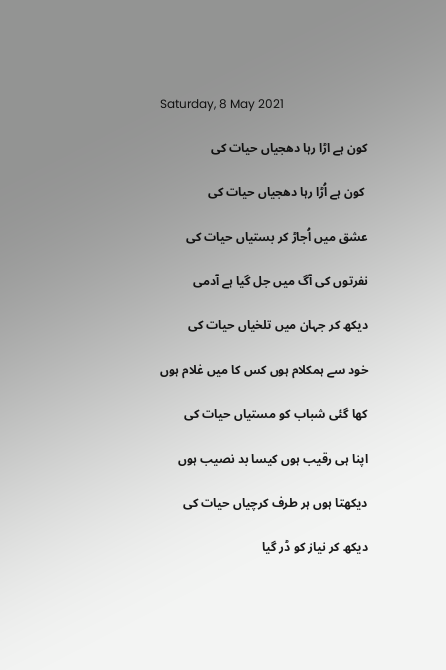Saturday, 8 May 2021

کون ہے اڑا رہا دھجیاں حیات کی

 کون ہے اُڑا رہا دھجیاں حیات کی

عشق میں اُجاڑ کر بستیاں حیات کی

نفرتوں کی آگ میں جل گیا ہے آدمی

دیکھ کر جہان میں تلخیاں حیات کی

خود سے ہمکلام ہوں کس کا میں غلام ہوں

کھا گئی شباب کو مستیاں حیات کی

اپنا ہی رقیب ہوں کیسا بد نصیب ہوں

دیکھتا ہوں ہر طرف کرچیاں حیات کی

دیکھ کر نیاز کو ڈر گیا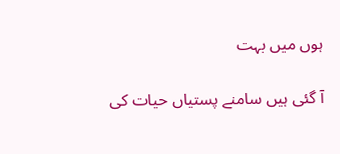ہوں میں بہت

آ گئی ہیں سامنے پستیاں حیات کی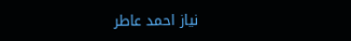نیاز احمد عاطر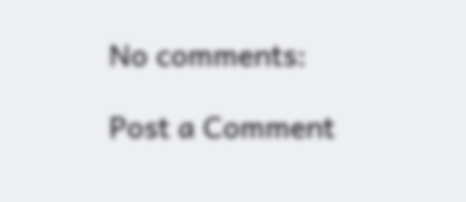No comments:

Post a Comment